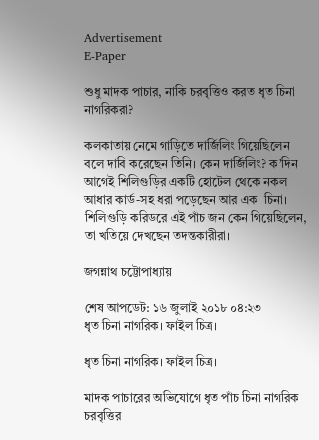Advertisement
E-Paper

শুধু মাদক পাচার, নাকি চরবৃত্তিও করত ধৃত চিনা নাগরিকরা?

কলকাতায় নেমে গাড়িতে দার্জিলিং গিয়েছিলেন বলে দাবি করেছেন তিনি। কেন দার্জিলিং? ক’দিন আগেই শিলিগুড়ির একটি হোটেল থেকে নকল আধার কার্ড-সহ ধরা পড়েছেন আর এক  চিনা। শিলিগুড়ি করিডরে এই পাঁচ জন কেন গিয়েছিলেন, তা খতিয়ে দেখছেন তদন্তকারীরা।

জগন্নাথ চট্টোপাধ্যায়

শেষ আপডেট: ১৬ জুলাই ২০১৮ ০৪:২৩
ধৃত চিনা নাগরিক। ফাইল চিত্র।

ধৃত চিনা নাগরিক। ফাইল চিত্র।

মাদক পাচারের অভিযোগে ধৃত পাঁচ চিনা নাগরিক চরবৃত্তির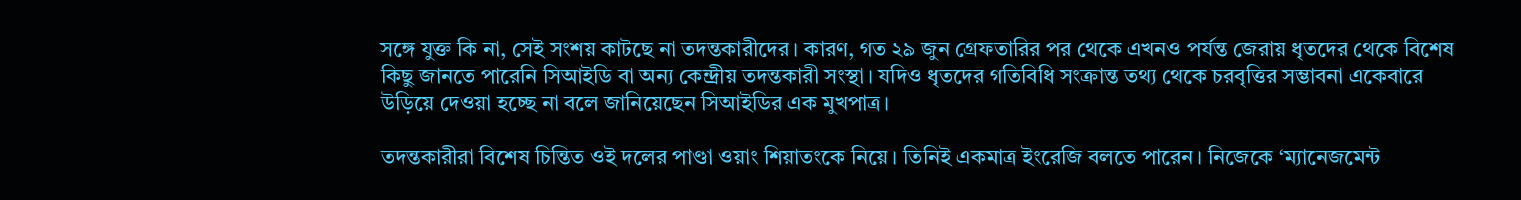সঙ্গে যুক্ত কি না, সেই সংশয় কাটছে না তদন্তকারীদের। কারণ, গত ২৯ জুন গ্রেফতারির পর থেকে এখনও পর্যন্ত জেরায় ধৃতদের থেকে বিশেষ কিছু জানতে পারেনি সিআইডি বা অন্য কেন্দ্রীয় তদন্তকারী সংস্থা। যদিও ধৃতদের গতিবিধি সংক্রান্ত তথ্য থেকে চরবৃত্তির সম্ভাবনা একেবারে উড়িয়ে দেওয়া হচ্ছে না বলে জানিয়েছেন সিআইডির এক মুখপাত্র।

তদন্তকারীরা বিশেষ চিন্তিত ওই দলের পাণ্ডা ওয়াং শিয়াতংকে নিয়ে। তিনিই একমাত্র ইং‌রেজি বলতে পারেন। নিজেকে ‘ম্যানেজমেন্ট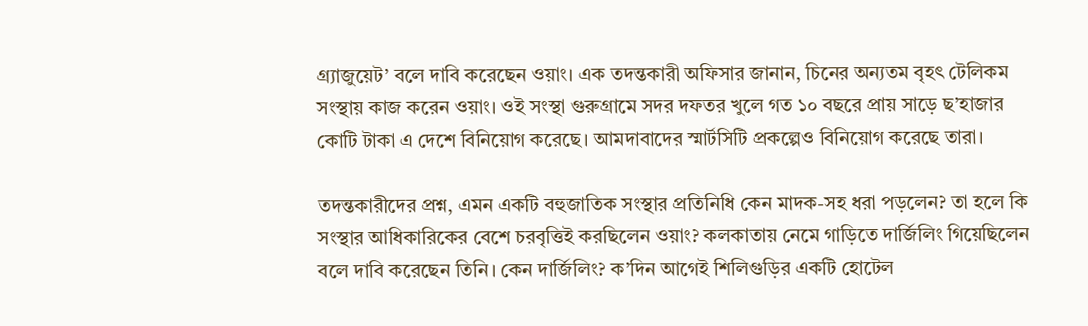গ্র্যাজুয়েট’ বলে দাবি করেছেন ওয়াং। এক তদন্তকারী অফিসার জানান, চিনের অন্যতম বৃহৎ টেলিকম সংস্থায় কাজ করেন ওয়াং। ওই সংস্থা গুরুগ্রামে সদর দফতর খুলে গত ১০ বছরে প্রায় সাড়ে ছ’হাজার কোটি টাকা এ দেশে বিনিয়োগ করেছে। আমদাবাদের স্মার্টসিটি প্রকল্পেও বিনিয়োগ করেছে তারা।

তদন্তকারীদের প্রশ্ন, এমন একটি বহুজাতিক সংস্থার প্রতিনিধি কেন মাদক-সহ ধরা পড়লেন? তা হলে কি সংস্থার আধিকারিকের বেশে চরবৃত্তিই করছিলেন ওয়াং? কলকাতায় নেমে গাড়িতে দার্জিলিং গিয়েছিলেন বলে দাবি করেছেন তিনি। কেন দার্জিলিং? ক’দিন আগেই শিলিগুড়ির একটি হোটেল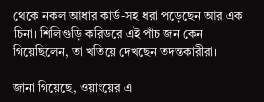থেকে নকল আধার কার্ড-সহ ধরা পড়েছেন আর এক চিনা। শিলিগুড়ি করিডরে এই পাঁচ জন কেন গিয়েছিলেন, তা খতিয়ে দেখছেন তদন্তকারীরা।

জানা গিয়েছে, ওয়াংয়ের এ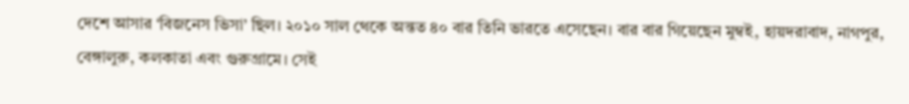দেশে আসার ‘বিজনেস ভিসা’ ছিল। ২০১০ সাল থেকে অন্তত ৪০ বার তিনি ভারতে এসেছেন। বার বার গিয়েছেন মুম্বই, হায়দরাবাদ, নাগপুর, বেঙ্গালুরু, কলকাতা এবং গুরুগ্রামে। সেই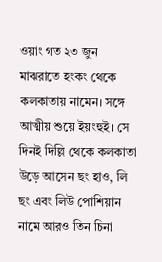ওয়াং গত ২৩ জুন মাঝরাতে হংকং থেকে কলকাতায় নামেন। সঙ্গে আত্মীয় শুয়ে ইয়ংহুই। সে দিনই দিল্লি থেকে কলকাতা উড়ে আসেন ছং হাও, লি ছং এবং লিউ পোশিয়ান নামে আরও তিন চিনা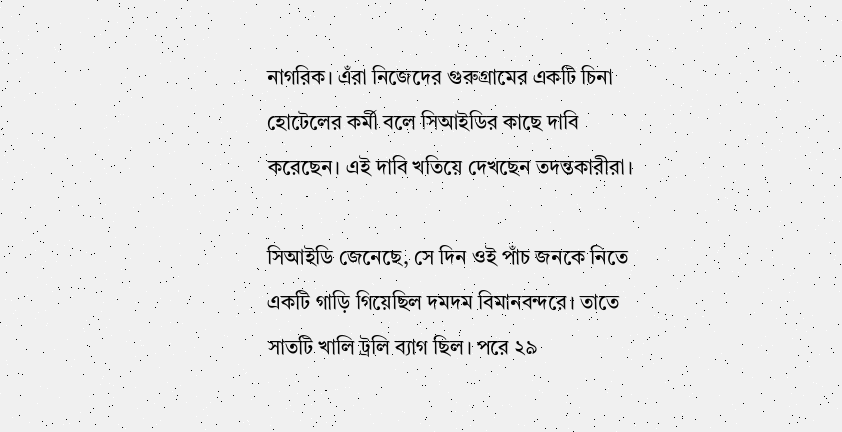নাগরিক। এঁরা নিজেদের গুরুগ্রামের একটি চিনা হোটেলের কর্মী বলে সিআইডির কাছে দাবি করেছেন। এই দাবি খতিয়ে দেখছেন তদন্তকারীরা।

সিআইডি জেনেছে, সে দিন ওই পাঁচ জনকে নিতে একটি গাড়ি গিয়েছিল দমদম বিমানবন্দরে। তাতে সাতটি খালি ট্রলি ব্যাগ ছিল। পরে ২৯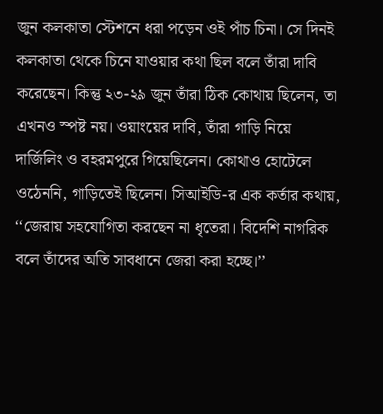জুন কলকাতা স্টেশনে ধরা পড়েন ওই পাঁচ চিনা। সে দিনই কলকাতা থেকে চিনে যাওয়ার কথা ছিল বলে তাঁরা দাবি করেছেন। কিন্তু ২৩-২৯ জুন তাঁরা ঠিক কোথায় ছিলেন, তা এখনও স্পষ্ট নয়। ওয়াংয়ের দাবি, তাঁরা গাড়ি নিয়ে দার্জিলিং ও বহরমপুরে গিয়েছিলেন। কোথাও হোটেলে ওঠেননি, গাড়িতেই ছিলেন। সিআইডি-র এক কর্তার কথায়, ‘‘জেরায় সহযোগিতা করছেন না ধৃতেরা। বিদেশি নাগরিক বলে তাঁদের অতি সাবধানে জেরা করা হচ্ছে।’’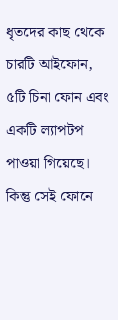ধৃতদের কাছ থেকে চারটি আইফোন, ৫টি চিনা ফোন এবং একটি ল্যাপটপ পাওয়া গিয়েছে। কিন্তু সেই ফোনে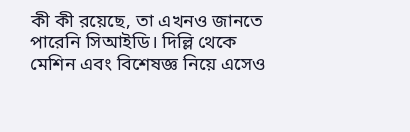কী কী রয়েছে, তা এখনও জানতে পারেনি সিআইডি। দিল্লি থেকে মেশিন এবং বিশেষজ্ঞ নিয়ে এসেও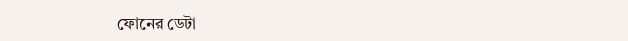ফোনের ডেটা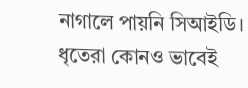নাগালে পায়নি সিআইডি। ধৃতেরা কোনও ভাবেই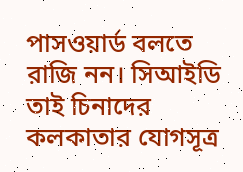পাসওয়ার্ড বলতে রাজি নন। সিআইডি তাই চিনাদের কলকাতার যোগসূত্র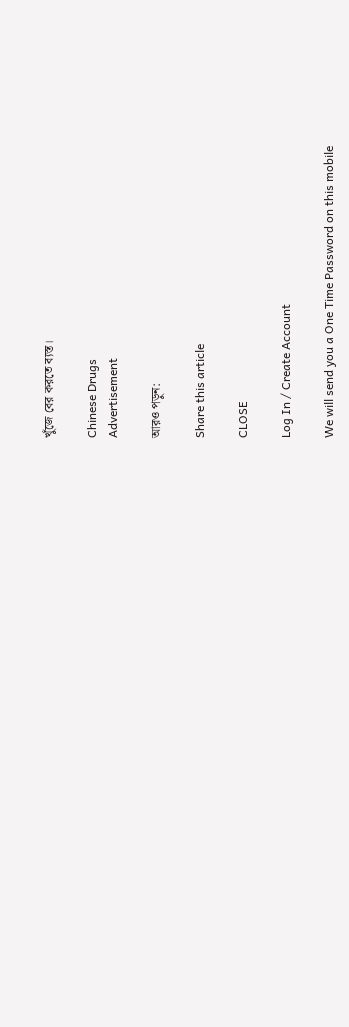খুঁজে বের করতে ব্যস্ত।

Chinese Drugs
Advertisement

আরও পড়ুন:

Share this article

CLOSE

Log In / Create Account

We will send you a One Time Password on this mobile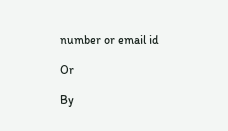number or email id

Or

By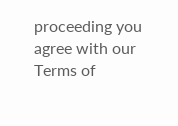proceeding you agree with our Terms of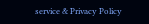service & Privacy Policy